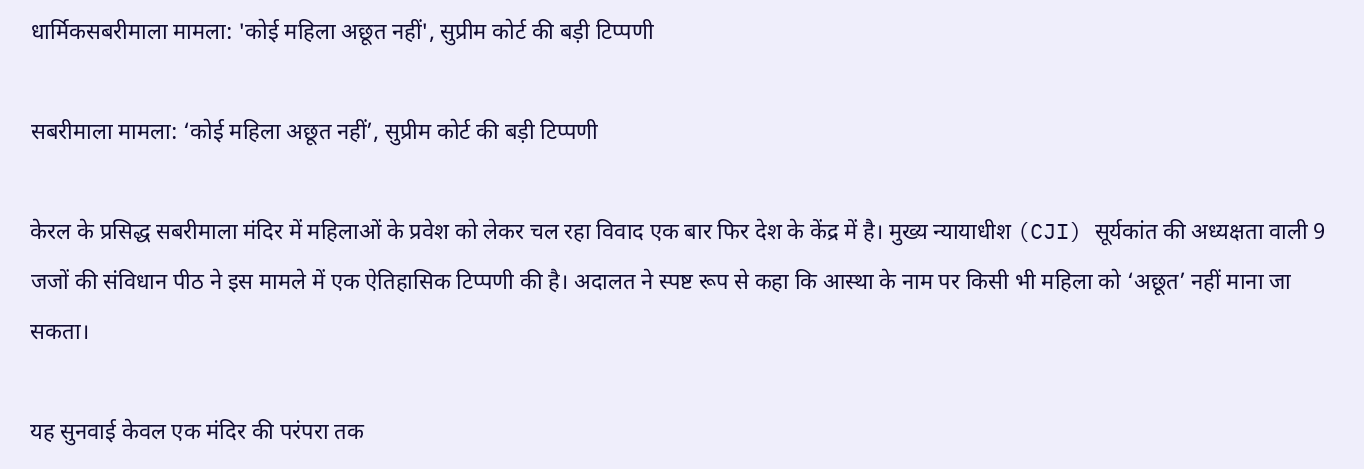धार्मिकसबरीमाला मामला: 'कोई महिला अछूत नहीं', सुप्रीम कोर्ट की बड़ी टिप्पणी

सबरीमाला मामला: ‘कोई महिला अछूत नहीं’, सुप्रीम कोर्ट की बड़ी टिप्पणी

केरल के प्रसिद्ध सबरीमाला मंदिर में महिलाओं के प्रवेश को लेकर चल रहा विवाद एक बार फिर देश के केंद्र में है। मुख्य न्यायाधीश (CJI) सूर्यकांत की अध्यक्षता वाली 9 जजों की संविधान पीठ ने इस मामले में एक ऐतिहासिक टिप्पणी की है। अदालत ने स्पष्ट रूप से कहा कि आस्था के नाम पर किसी भी महिला को ‘अछूत’ नहीं माना जा सकता।

यह सुनवाई केवल एक मंदिर की परंपरा तक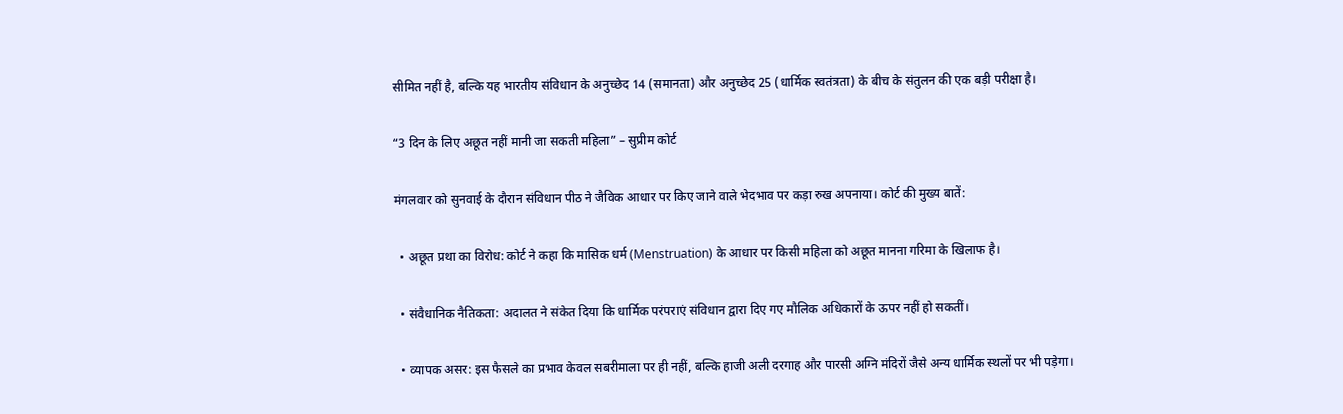सीमित नहीं है, बल्कि यह भारतीय संविधान के अनुच्छेद 14 (समानता) और अनुच्छेद 25 (धार्मिक स्वतंत्रता) के बीच के संतुलन की एक बड़ी परीक्षा है।

“3 दिन के लिए अछूत नहीं मानी जा सकती महिला” – सुप्रीम कोर्ट

मंगलवार को सुनवाई के दौरान संविधान पीठ ने जैविक आधार पर किए जाने वाले भेदभाव पर कड़ा रुख अपनाया। कोर्ट की मुख्य बातें:

  • अछूत प्रथा का विरोध: कोर्ट ने कहा कि मासिक धर्म (Menstruation) के आधार पर किसी महिला को अछूत मानना गरिमा के खिलाफ है।

  • संवैधानिक नैतिकता: अदालत ने संकेत दिया कि धार्मिक परंपराएं संविधान द्वारा दिए गए मौलिक अधिकारों के ऊपर नहीं हो सकतीं।

  • व्यापक असर: इस फैसले का प्रभाव केवल सबरीमाला पर ही नहीं, बल्कि हाजी अली दरगाह और पारसी अग्नि मंदिरों जैसे अन्य धार्मिक स्थलों पर भी पड़ेगा।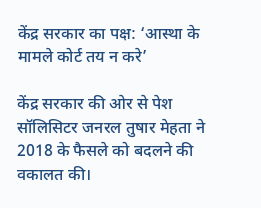केंद्र सरकार का पक्ष: ‘आस्था के मामले कोर्ट तय न करे’

केंद्र सरकार की ओर से पेश सॉलिसिटर जनरल तुषार मेहता ने 2018 के फैसले को बदलने की वकालत की।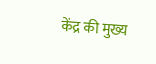केंद्र की मुख्य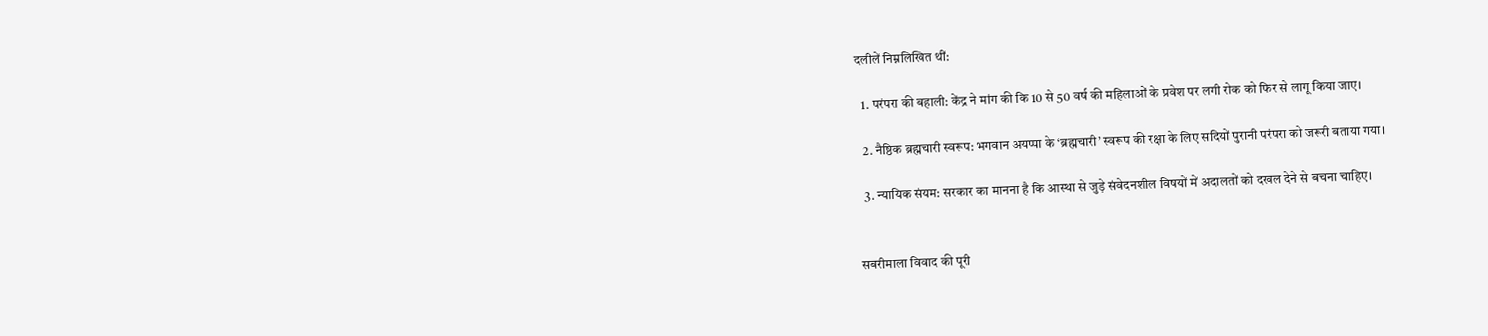दलीलें निम्नलिखित थीं:

  1. परंपरा की बहाली: केंद्र ने मांग की कि 10 से 50 वर्ष की महिलाओं के प्रवेश पर लगी रोक को फिर से लागू किया जाए।

  2. नैष्ठिक ब्रह्मचारी स्वरूप: भगवान अयप्पा के ‘ब्रह्मचारी’ स्वरूप की रक्षा के लिए सदियों पुरानी परंपरा को जरूरी बताया गया।

  3. न्यायिक संयम: सरकार का मानना है कि आस्था से जुड़े संवेदनशील विषयों में अदालतों को दखल देने से बचना चाहिए।


सबरीमाला विवाद की पूरी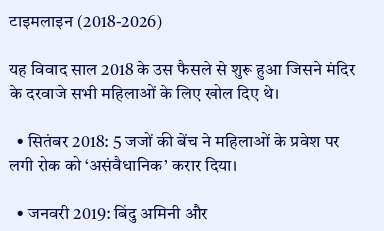टाइमलाइन (2018-2026)

यह विवाद साल 2018 के उस फैसले से शुरू हुआ जिसने मंदिर के दरवाजे सभी महिलाओं के लिए खोल दिए थे।

  • सितंबर 2018: 5 जजों की बेंच ने महिलाओं के प्रवेश पर लगी रोक को ‘असंवैधानिक’ करार दिया।

  • जनवरी 2019: बिंदु अमिनी और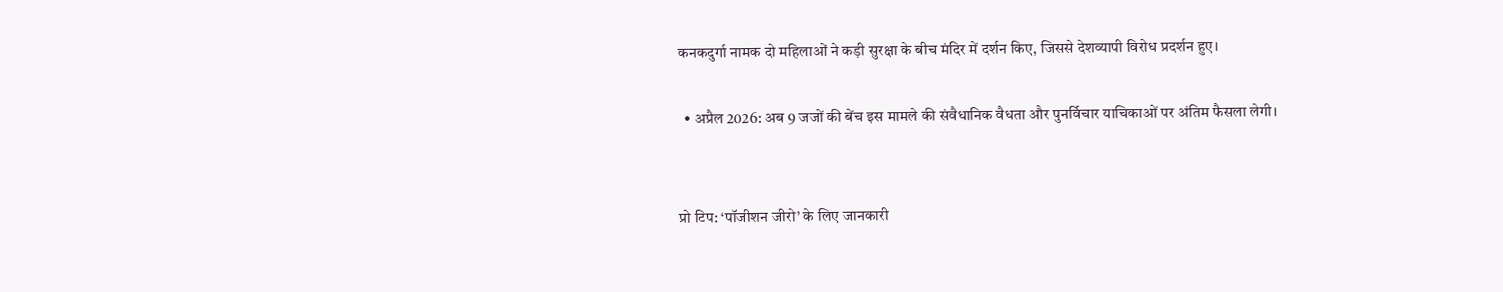कनकदुर्गा नामक दो महिलाओं ने कड़ी सुरक्षा के बीच मंदिर में दर्शन किए, जिससे देशव्यापी विरोध प्रदर्शन हुए।

  • अप्रैल 2026: अब 9 जजों की बेंच इस मामले की संवैधानिक वैधता और पुनर्विचार याचिकाओं पर अंतिम फैसला लेगी।


प्रो टिप: ‘पॉजीशन जीरो’ के लिए जानकारी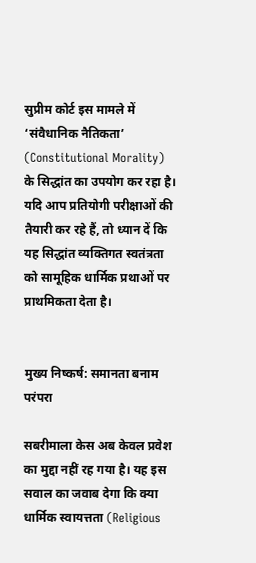सुप्रीम कोर्ट इस मामले में ‘संवैधानिक नैतिकता’ (Constitutional Morality) के सिद्धांत का उपयोग कर रहा है। यदि आप प्रतियोगी परीक्षाओं की तैयारी कर रहे हैं, तो ध्यान दें कि यह सिद्धांत व्यक्तिगत स्वतंत्रता को सामूहिक धार्मिक प्रथाओं पर प्राथमिकता देता है।


मुख्य निष्कर्ष: समानता बनाम परंपरा

सबरीमाला केस अब केवल प्रवेश का मुद्दा नहीं रह गया है। यह इस सवाल का जवाब देगा कि क्या धार्मिक स्वायत्तता (Religious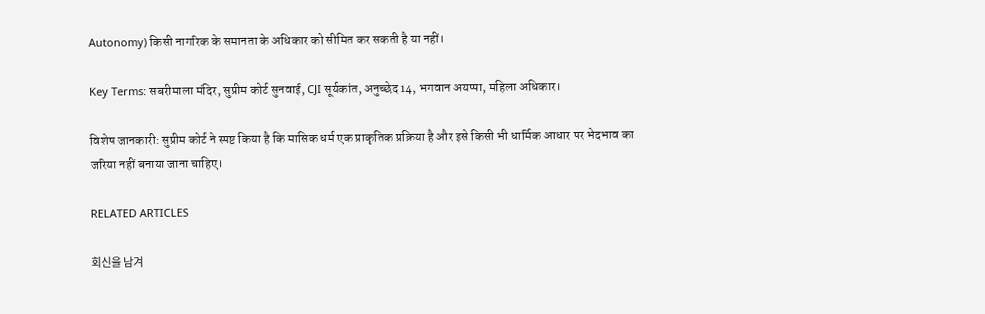Autonomy) किसी नागरिक के समानता के अधिकार को सीमित कर सकती है या नहीं।

Key Terms: सबरीमाला मंदिर, सुप्रीम कोर्ट सुनवाई, CJI सूर्यकांत, अनुच्छेद 14, भगवान अयप्पा, महिला अधिकार।

विशेष जानकारी: सुप्रीम कोर्ट ने स्पष्ट किया है कि मासिक धर्म एक प्राकृतिक प्रक्रिया है और इसे किसी भी धार्मिक आधार पर भेदभाव का जरिया नहीं बनाया जाना चाहिए।

RELATED ARTICLES

회신을 남겨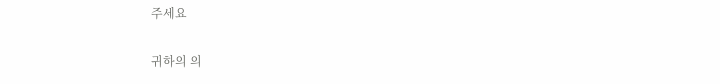주세요

귀하의 의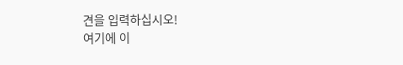견을 입력하십시오!
여기에 이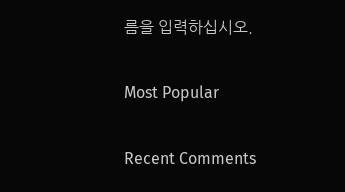름을 입력하십시오.

Most Popular

Recent Comments